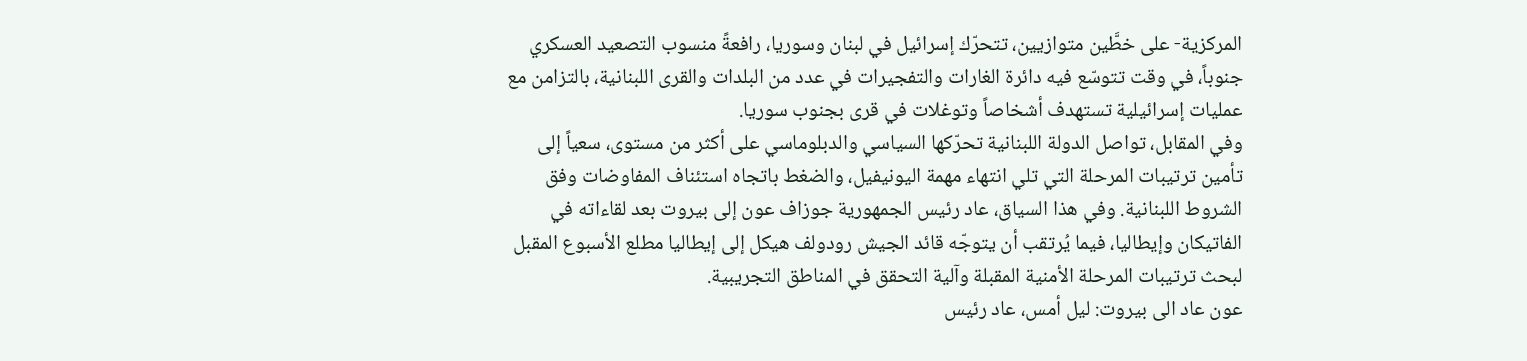المركزية- على خطَّين متوازيين، تتحرّك إسرائيل في لبنان وسوريا، رافعةً منسوب التصعيد العسكري جنوباً، في وقت تتوسّع فيه دائرة الغارات والتفجيرات في عدد من البلدات والقرى اللبنانية، بالتزامن مع عمليات إسرائيلية تستهدف أشخاصاً وتوغلات في قرى بجنوب سوريا.
وفي المقابل، تواصل الدولة اللبنانية تحرّكها السياسي والدبلوماسي على أكثر من مستوى، سعياً إلى تأمين ترتيبات المرحلة التي تلي انتهاء مهمة اليونيفيل، والضغط باتجاه استئناف المفاوضات وفق الشروط اللبنانية. وفي هذا السياق، عاد رئيس الجمهورية جوزاف عون إلى بيروت بعد لقاءاته في الفاتيكان وإيطاليا، فيما يُرتقب أن يتوجّه قائد الجيش رودولف هيكل إلى إيطاليا مطلع الأسبوع المقبل لبحث ترتيبات المرحلة الأمنية المقبلة وآلية التحقق في المناطق التجريبية.
عون عاد الى بيروت: ليل أمس، عاد رئيس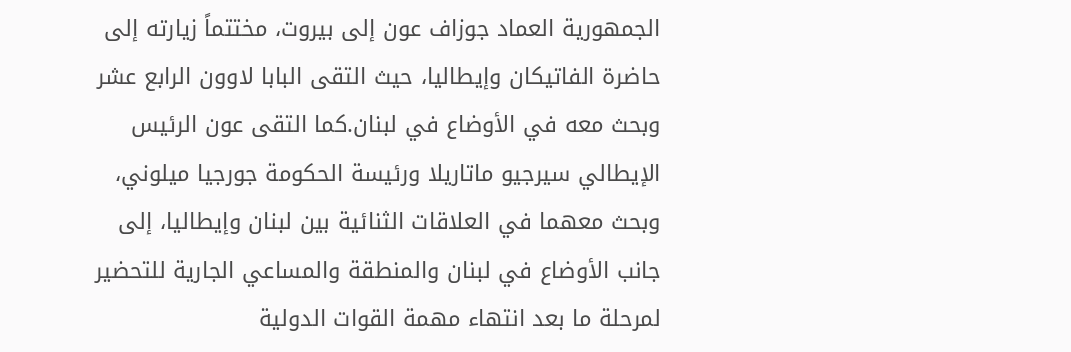الجمهورية العماد جوزاف عون إلى بيروت، مختتماً زيارته إلى حاضرة الفاتيكان وإيطاليا، حيث التقى البابا لاوون الرابع عشر وبحث معه في الأوضاع في لبنان.كما التقى عون الرئيس الإيطالي سيرجيو ماتاريلا ورئيسة الحكومة جورجيا ميلوني، وبحث معهما في العلاقات الثنائية بين لبنان وإيطاليا، إلى جانب الأوضاع في لبنان والمنطقة والمساعي الجارية للتحضير لمرحلة ما بعد انتهاء مهمة القوات الدولية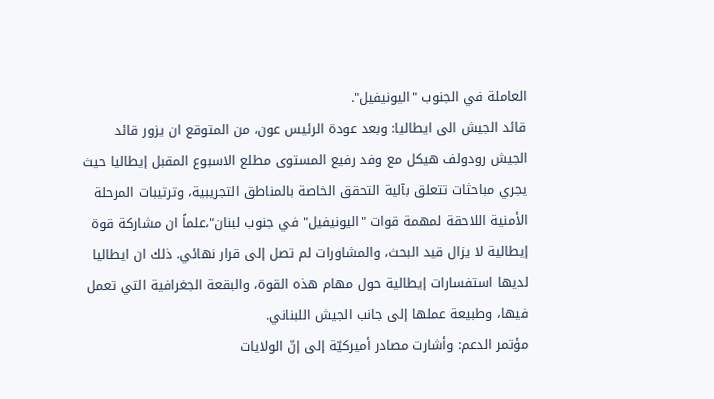العاملة في الجنوب "اليونيفيل".
قائد الجيش الى ايطاليا: وبعد عودة الرئيس عون، من المتوقع ان يزور قائد الجيش رودولف هيكل مع وفد رفيع المستوى مطلع الاسبوع المقبل إيطاليا حيث يجري مباحثات تتعلق بآلية التحقق الخاصة بالمناطق التجريبية، وترتيبات المرحلة الأمنية اللاحقة لمهمة قوات "اليونيفيل" في جنوب لبنان"،علماً ان مشاركة قوة إيطالية لا يزال قيد البحث، والمشاورات لم تصل إلى قرار نهائي. ذلك ان ايطاليا لديها استفسارات إيطالية حول مهام هذه القوة، والبقعة الجغرافية التي تعمل فيها، وطبيعة عملها إلى جانب الجيش اللبناني.
مؤتمر الدعم: وأشارت مصادر أميركيّة إلى إنّ الولايات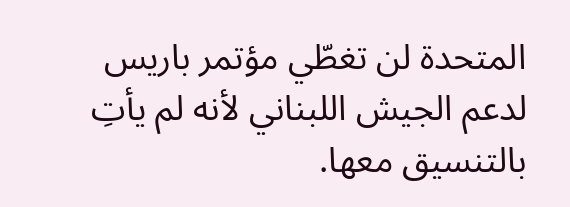المتحدة لن تغطّي مؤتمر باريس لدعم الجيش اللبناني لأنه لم يأتِ بالتنسيق معها.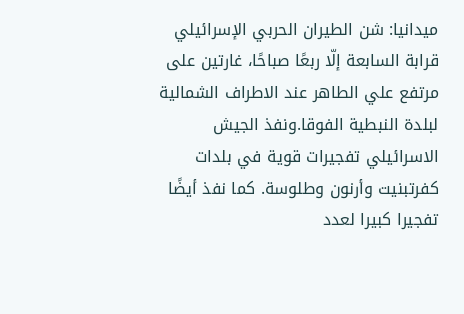ميدانيا: شن الطيران الحربي الإسرائيلي قرابة السابعة إلّا ربعًا صباحًا، غارتين على مرتفع علي الطاهر عند الاطراف الشمالية لبلدة النبطية الفوقا.ونفذ الجيش الاسرائيلي تفجيرات قوية في بلدات كفرتبنيت وأرنون وطلوسة. كما نفذ أيضًا تفجيرا كبيرا لعدد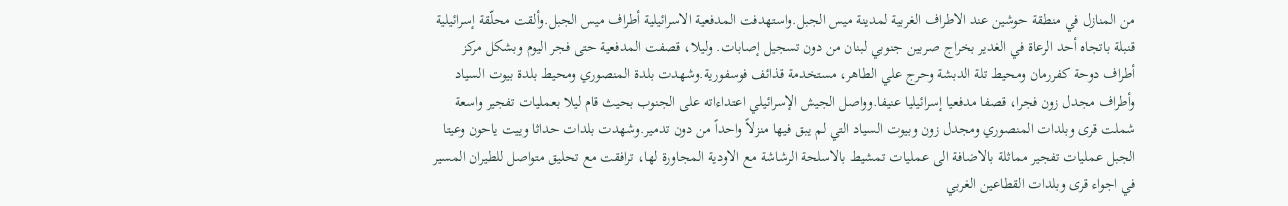من المنازل في منطقة حوشين عند الاطراف الغربية لمدينة ميس الجبل.واستهدفت المدفعية الاسرائيلية أطراف ميس الجبل.وألقت محلّقة إسرائيلية قنبلة باتجاه أحد الرعاة في الغدير بخراج صربين جنوبي لبنان من دون تسجيل إصابات. وليلا، قصفت المدفعية حتى فجر اليوم وبشكل مركز أطراف دوحة كفررمان ومحيط تلة الدبشة وحرج علي الطاهر، مستخدمة قذائف فوسفورية.وشهدت بلدة المنصوري ومحيط بلدة بيوت السياد وأطراف مجدل زون فجرا، قصفا مدفعيا إسرائيليا عنيفا.وواصل الجيش الإسرائيلي اعتداءاته على الجنوب بحيث قام ليلا بعمليات تفجير واسعة شملت قرى وبلدات المنصوري ومجدل زون وبيوت السياد التي لم يبق فيها منزلاً واحداً من دون تدمير.وشهدت بلدات حداثا وييت ياحون وعيتا الجبل عمليات تفجير مماثلة بالاضافة الى عمليات تمشيط بالاسلحة الرشاشة مع الاودية المجاورة لها، ترافقت مع تحليق متواصل للطيران المسير في اجواء قرى وبلدات القطاعين الغربي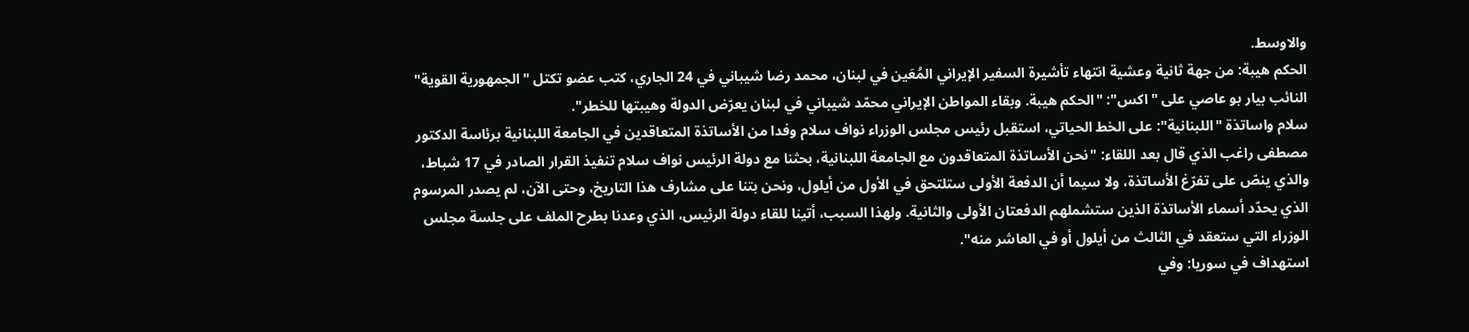والاوسط.
الحكم هيبة: من جهة ثانية وعشية انتهاء تأشيرة السفير الإيراني المُعَين في لبنان، محمد رضا شيباني في 24 الجاري، كتب عضو تكتل "الجمهورية القوية" النائب بيار بو عاصي على "اكس": "الحكم هيبة. وبقاء المواطن الإيراني محمّد شيباني في لبنان يعرّض الدولة وهيبتها للخطر".
سلام واساتذة "اللبنانية": على الخط الحياتي، استقبل رئيس مجلس الوزراء نواف سلام وفدا من الأساتذة المتعاقدين في الجامعة اللبنانية برئاسة الدكتور مصطفى راغب الذي قال بعد اللقاء: "نحن الأساتذة المتعاقدون مع الجامعة اللبنانية، بحثنا مع دولة الرئيس نواف سلام تنفيذ القرار الصادر في 17 شباط، والذي ينصّ على تفرّغ الأساتذة، ولا سيما أن الدفعة الأولى ستلتحق في الأول من أيلول، ونحن بتنا على مشارف هذا التاريخ، وحتى الآن، لم يصدر المرسوم الذي يحدّد أسماء الأساتذة الذين ستشملهم الدفعتان الأولى والثانية. ولهذا السبب، أتينا للقاء دولة الرئيس، الذي وعدنا بطرح الملف على جلسة مجلس الوزراء التي ستعقد في الثالث من أيلول أو في العاشر منه".
استهداف في سوريا: وفي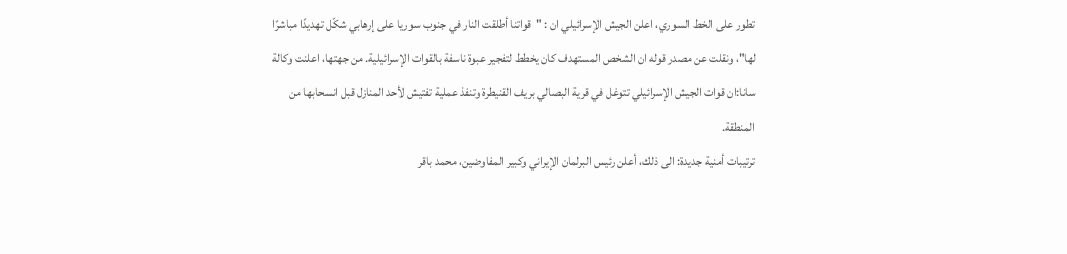تطور على الخط السوري، اعلن الجيش الإسرائيلي ان : "قواتنا أطلقت النار في جنوب سوريا على إرهابي شكّل تهديدًا مباشرًا لها"، ونقلت عن مصدر قوله ان الشخص المستهدف كان يخطط لتفجير عبوة ناسفة بالقوات الإسرائيلية. من جهتها، اعلنت وكالة سانا:ان قوات الجيش الإسرائيلي تتوغل في قرية البصالي بريف القنيطرة وتنفذ عملية تفتيش لأحد المنازل قبل انسحابها من المنطقة.
ترتيبات أمنية جديدة: الى ذلك، أعلن رئيس البرلمان الإيراني وكبير المفاوضين، محمد باقر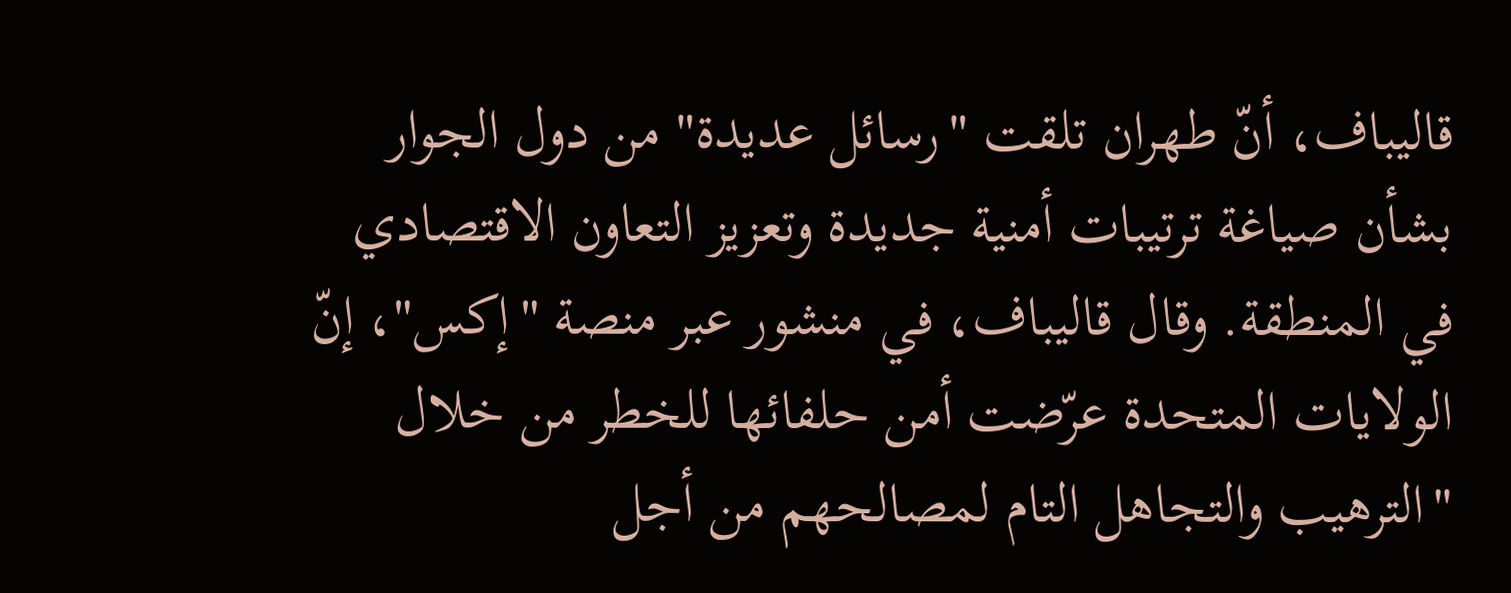قاليباف، أنّ طهران تلقت "رسائل عديدة" من دول الجوار بشأن صياغة ترتيبات أمنية جديدة وتعزيز التعاون الاقتصادي في المنطقة. وقال قاليباف، في منشور عبر منصة "إكس"، إنّ الولايات المتحدة عرّضت أمن حلفائها للخطر من خلال "الترهيب والتجاهل التام لمصالحهم من أجل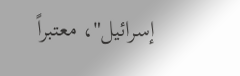إسرائيل"، معتبراً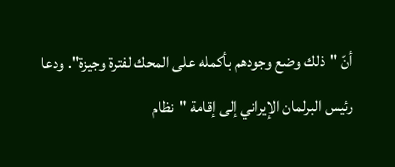أنّ "ذلك وضع وجودهم بأكمله على المحك لفترة وجيزة". ودعا رئيس البرلمان الإيراني إلى إقامة "نظام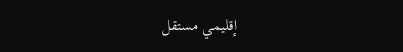إقليمي مستقل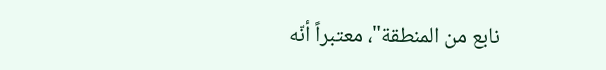نابع من المنطقة"، معتبراً أنّه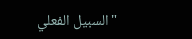"السبيل الفعلي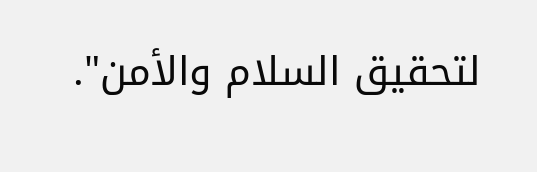لتحقيق السلام والأمن".